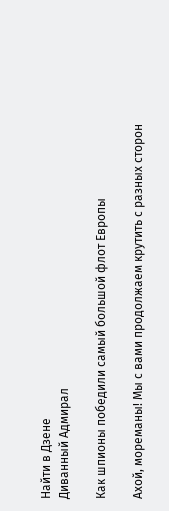Найти в Дзене
Диванный Адмирал

Как шпионы победили самый большой флот Европы

Ахой, мореманы! Мы с вами продолжаем крутить с разных сторон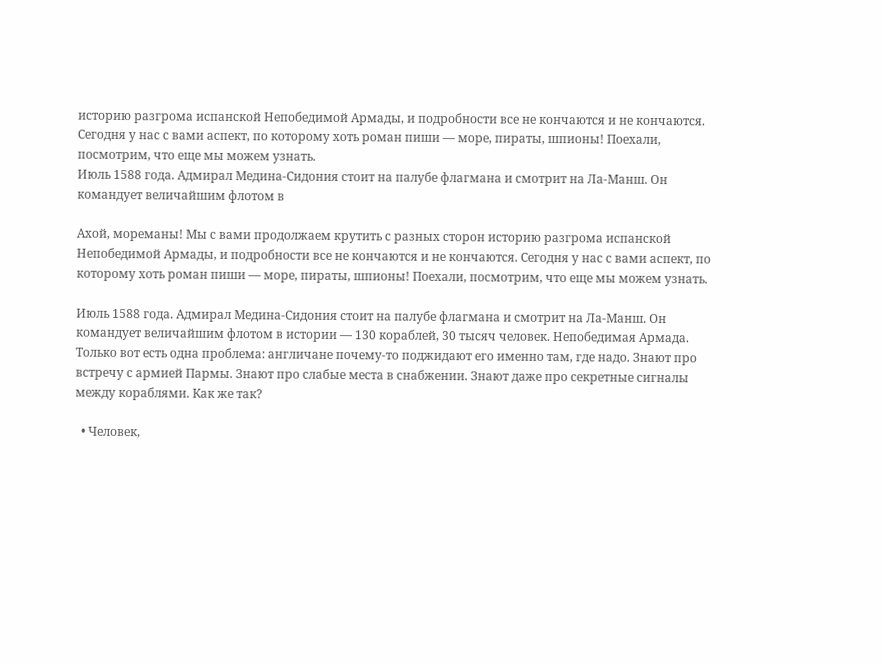историю разгрома испанской Непобедимой Армады, и подробности все не кончаются и не кончаются. Сегодня у нас с вами аспект, по которому хоть роман пиши — море, пираты, шпионы! Поехали, посмотрим, что еще мы можем узнать.
Июль 1588 года. Адмирал Медина-Сидония стоит на палубе флагмана и смотрит на Ла-Манш. Он командует величайшим флотом в

Ахой, мореманы! Мы с вами продолжаем крутить с разных сторон историю разгрома испанской Непобедимой Армады, и подробности все не кончаются и не кончаются. Сегодня у нас с вами аспект, по которому хоть роман пиши — море, пираты, шпионы! Поехали, посмотрим, что еще мы можем узнать.

Июль 1588 года. Адмирал Медина-Сидония стоит на палубе флагмана и смотрит на Ла-Манш. Он командует величайшим флотом в истории — 130 кораблей, 30 тысяч человек. Непобедимая Армада. Только вот есть одна проблема: англичане почему-то поджидают его именно там, где надо. Знают про встречу с армией Пармы. Знают про слабые места в снабжении. Знают даже про секретные сигналы между кораблями. Как же так?

  • Человек,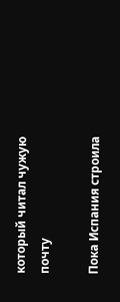который читал чужую почту

Пока Испания строила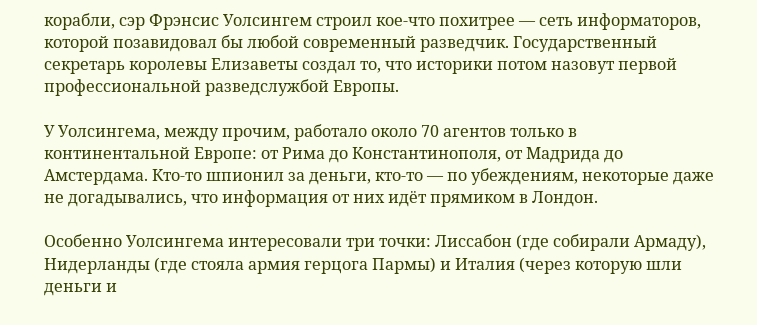корабли, сэр Фрэнсис Уолсингем строил кое-что похитрее — сеть информаторов, которой позавидовал бы любой современный разведчик. Государственный секретарь королевы Елизаветы создал то, что историки потом назовут первой профессиональной разведслужбой Европы.

У Уолсингема, между прочим, работало около 70 агентов только в континентальной Европе: от Рима до Константинополя, от Мадрида до Амстердама. Кто-то шпионил за деньги, кто-то — по убеждениям, некоторые даже не догадывались, что информация от них идёт прямиком в Лондон.

Особенно Уолсингема интересовали три точки: Лиссабон (где собирали Армаду), Нидерланды (где стояла армия герцога Пармы) и Италия (через которую шли деньги и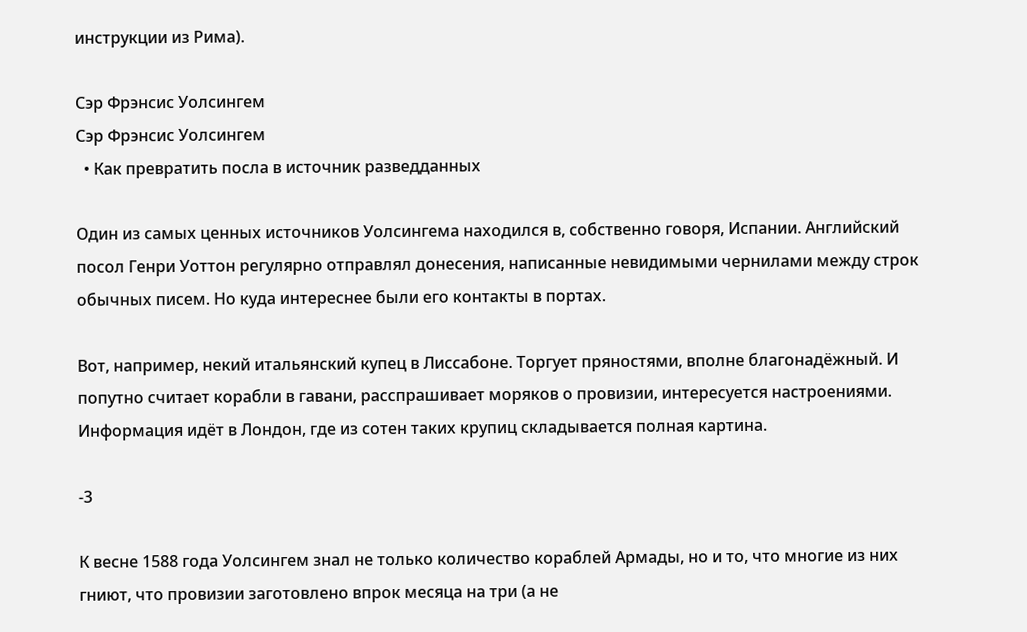инструкции из Рима).

Сэр Фрэнсис Уолсингем
Сэр Фрэнсис Уолсингем
  • Как превратить посла в источник разведданных

Один из самых ценных источников Уолсингема находился в, собственно говоря, Испании. Английский посол Генри Уоттон регулярно отправлял донесения, написанные невидимыми чернилами между строк обычных писем. Но куда интереснее были его контакты в портах.

Вот, например, некий итальянский купец в Лиссабоне. Торгует пряностями, вполне благонадёжный. И попутно считает корабли в гавани, расспрашивает моряков о провизии, интересуется настроениями. Информация идёт в Лондон, где из сотен таких крупиц складывается полная картина.

-3

К весне 1588 года Уолсингем знал не только количество кораблей Армады, но и то, что многие из них гниют, что провизии заготовлено впрок месяца на три (а не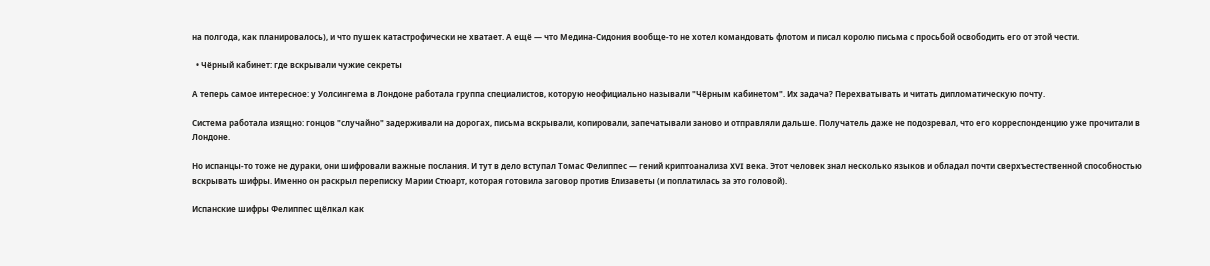на полгода, как планировалось), и что пушек катастрофически не хватает. А ещё — что Медина-Сидония вообще-то не хотел командовать флотом и писал королю письма с просьбой освободить его от этой чести.

  • Чёрный кабинет: где вскрывали чужие секреты

А теперь самое интересное: у Уолсингема в Лондоне работала группа специалистов, которую неофициально называли "Чёрным кабинетом". Их задача? Перехватывать и читать дипломатическую почту.

Система работала изящно: гонцов "случайно" задерживали на дорогах, письма вскрывали, копировали, запечатывали заново и отправляли дальше. Получатель даже не подозревал, что его корреспонденцию уже прочитали в Лондоне.

Но испанцы-то тоже не дураки, они шифровали важные послания. И тут в дело вступал Томас Фелиппес — гений криптоанализа XVI века. Этот человек знал несколько языков и обладал почти сверхъестественной способностью вскрывать шифры. Именно он раскрыл переписку Марии Стюарт, которая готовила заговор против Елизаветы (и поплатилась за это головой).

Испанские шифры Фелиппес щёлкал как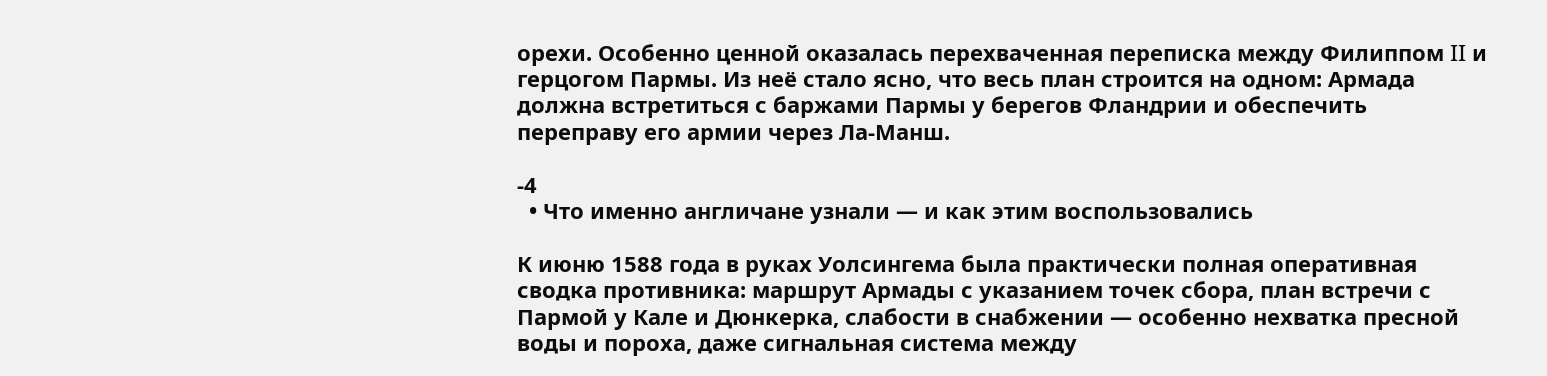орехи. Особенно ценной оказалась перехваченная переписка между Филиппом II и герцогом Пармы. Из неё стало ясно, что весь план строится на одном: Армада должна встретиться с баржами Пармы у берегов Фландрии и обеспечить переправу его армии через Ла-Манш.

-4
  • Что именно англичане узнали — и как этим воспользовались

К июню 1588 года в руках Уолсингема была практически полная оперативная сводка противника: маршрут Армады с указанием точек сбора, план встречи с Пармой у Кале и Дюнкерка, слабости в снабжении — особенно нехватка пресной воды и пороха, даже сигнальная система между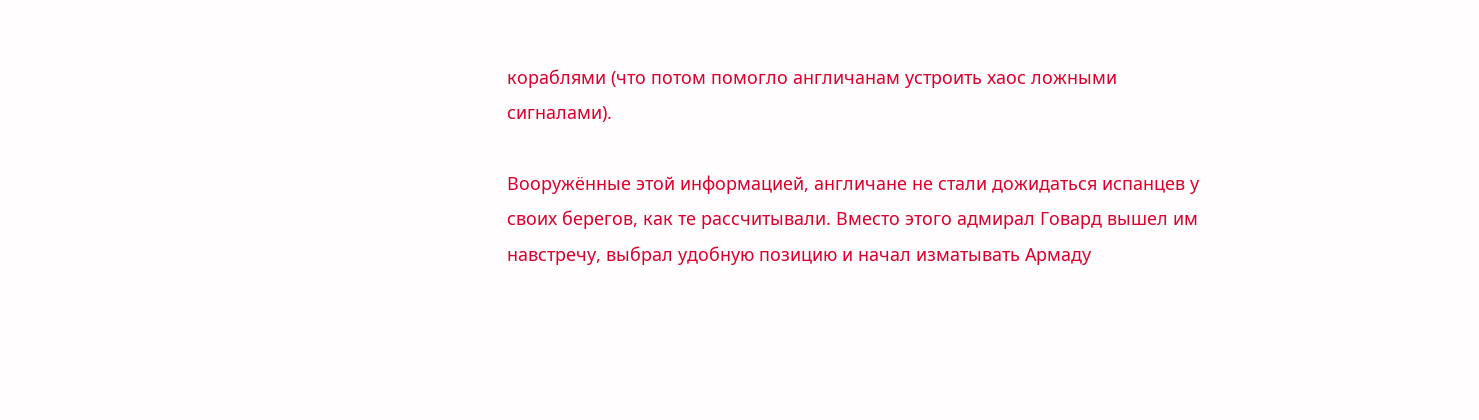кораблями (что потом помогло англичанам устроить хаос ложными сигналами).

Вооружённые этой информацией, англичане не стали дожидаться испанцев у своих берегов, как те рассчитывали. Вместо этого адмирал Говард вышел им навстречу, выбрал удобную позицию и начал изматывать Армаду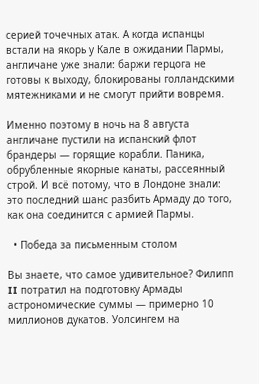серией точечных атак. А когда испанцы встали на якорь у Кале в ожидании Пармы, англичане уже знали: баржи герцога не готовы к выходу, блокированы голландскими мятежниками и не смогут прийти вовремя.

Именно поэтому в ночь на 8 августа англичане пустили на испанский флот брандеры — горящие корабли. Паника, обрубленные якорные канаты, рассеянный строй. И всё потому, что в Лондоне знали: это последний шанс разбить Армаду до того, как она соединится с армией Пармы.

  • Победа за письменным столом

Вы знаете, что самое удивительное? Филипп II потратил на подготовку Армады астрономические суммы — примерно 10 миллионов дукатов. Уолсингем на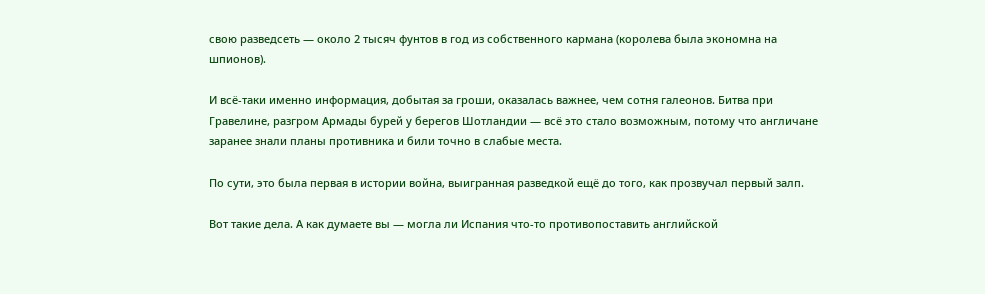свою разведсеть — около 2 тысяч фунтов в год из собственного кармана (королева была экономна на шпионов).

И всё-таки именно информация, добытая за гроши, оказалась важнее, чем сотня галеонов. Битва при Гравелине, разгром Армады бурей у берегов Шотландии — всё это стало возможным, потому что англичане заранее знали планы противника и били точно в слабые места.

По сути, это была первая в истории война, выигранная разведкой ещё до того, как прозвучал первый залп.

Вот такие дела. А как думаете вы — могла ли Испания что-то противопоставить английской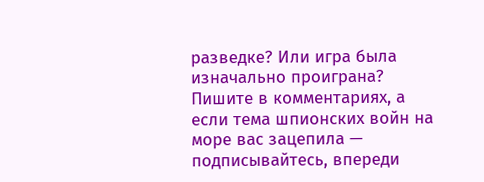разведке? Или игра была изначально проиграна? Пишите в комментариях, а если тема шпионских войн на море вас зацепила — подписывайтесь, впереди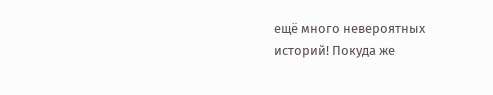ещё много невероятных историй! Покуда же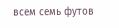всем семь футов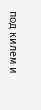под килем и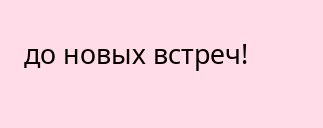до новых встреч!